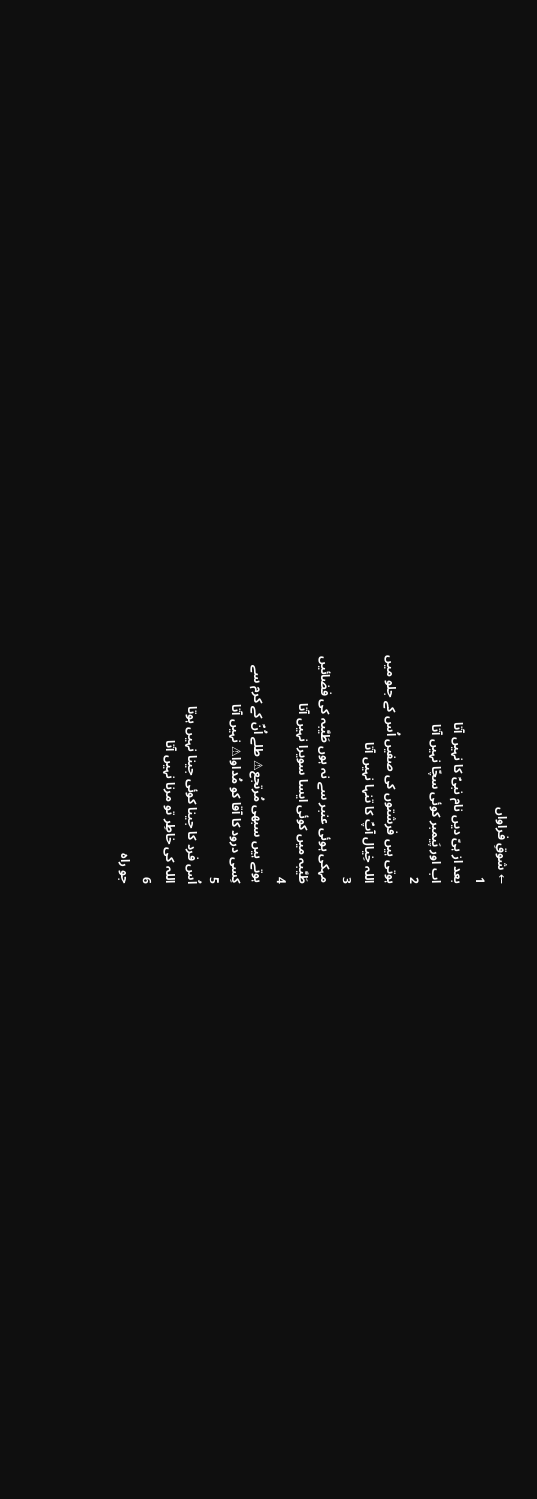← شوقِ فراواں
1
بعد از ہیّ دیں نام نبیؐ کا نہیں آتا
اب اور پَیمبر کوئی سچّا نہیں آتا
2
ہوتی ہیں فرشتوں کی صفیں اُس کے جلو میں
اللہ خِیال آپؐ کا تنہا نہیں آتا
3
مہکی ہوئی عنبر سے نہ ہوں طَیَّبہ کی فضائیں
طَیَّبہ میں کوئی ایسا سویرا نہیں آتا
4
ہوتے ہیں سبھی مُرتجع⚠ طلے اُنؐ کے کرم سے
کِسی درود کا آقا کو مُداوا⚠ نہیں آتا
5
اُس فرد کا جینا کوئی جینا نہیں ہوتا
اللہ کی خاطِر تو مرنا نہیں آتا
6
جو راہ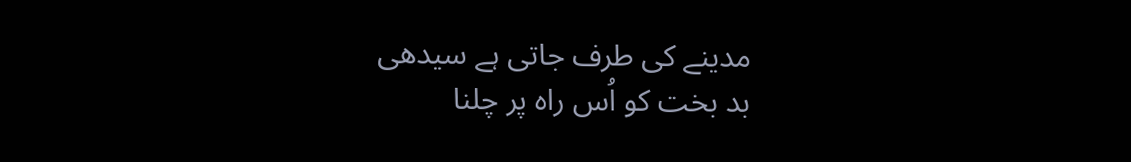مدینے کی طرف جاتی ہے سیدھی
بد بخت کو اُس راہ پر چلنا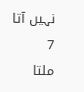نہیں آتا
7
ملتا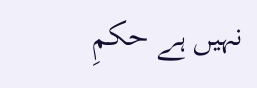نہیں ہے حکمِ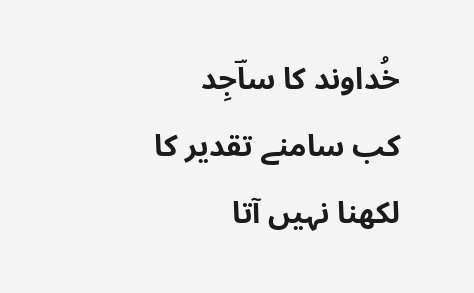خُداوند کا ساؔجِد
کب سامنے تقدیر کا لکھنا نہیں آتا